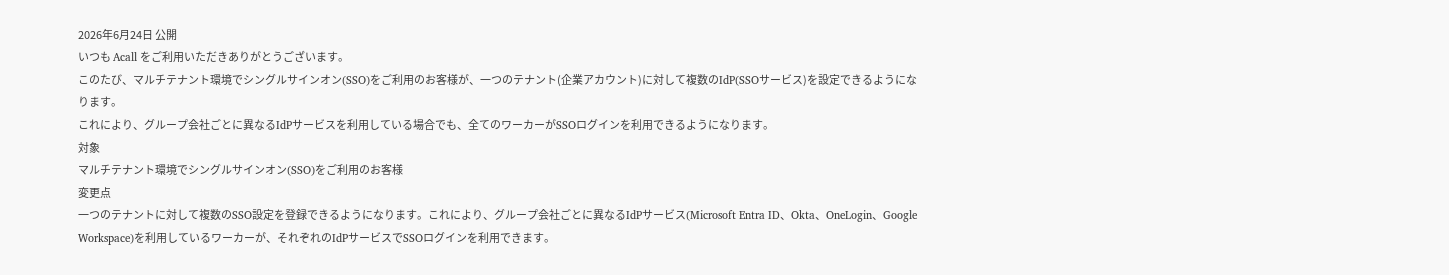2026年6月24日 公開
いつも Acall をご利用いただきありがとうございます。
このたび、マルチテナント環境でシングルサインオン(SSO)をご利用のお客様が、一つのテナント(企業アカウント)に対して複数のIdP(SSOサービス)を設定できるようになります。
これにより、グループ会社ごとに異なるIdPサービスを利用している場合でも、全てのワーカーがSSOログインを利用できるようになります。
対象
マルチテナント環境でシングルサインオン(SSO)をご利用のお客様
変更点
一つのテナントに対して複数のSSO設定を登録できるようになります。これにより、グループ会社ごとに異なるIdPサービス(Microsoft Entra ID、Okta、OneLogin、Google Workspace)を利用しているワーカーが、それぞれのIdPサービスでSSOログインを利用できます。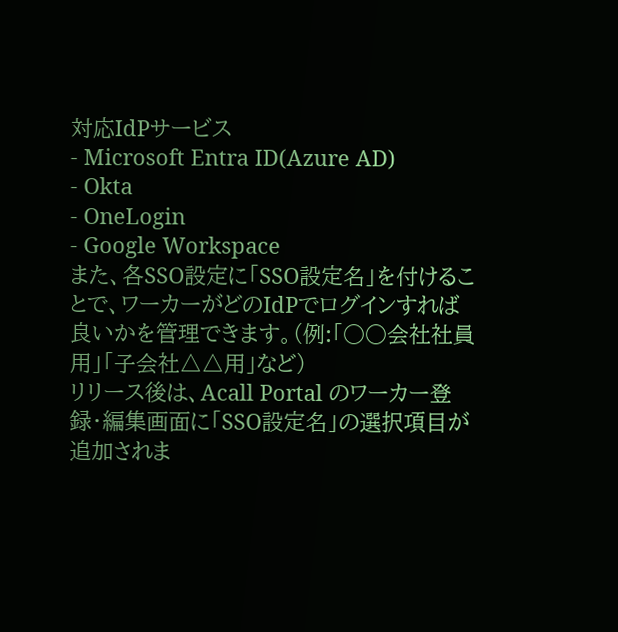対応IdPサービス
- Microsoft Entra ID(Azure AD)
- Okta
- OneLogin
- Google Workspace
また、各SSO設定に「SSO設定名」を付けることで、ワーカーがどのIdPでログインすれば良いかを管理できます。(例:「○○会社社員用」「子会社△△用」など)
リリース後は、Acall Portal のワーカー登録・編集画面に「SSO設定名」の選択項目が追加されま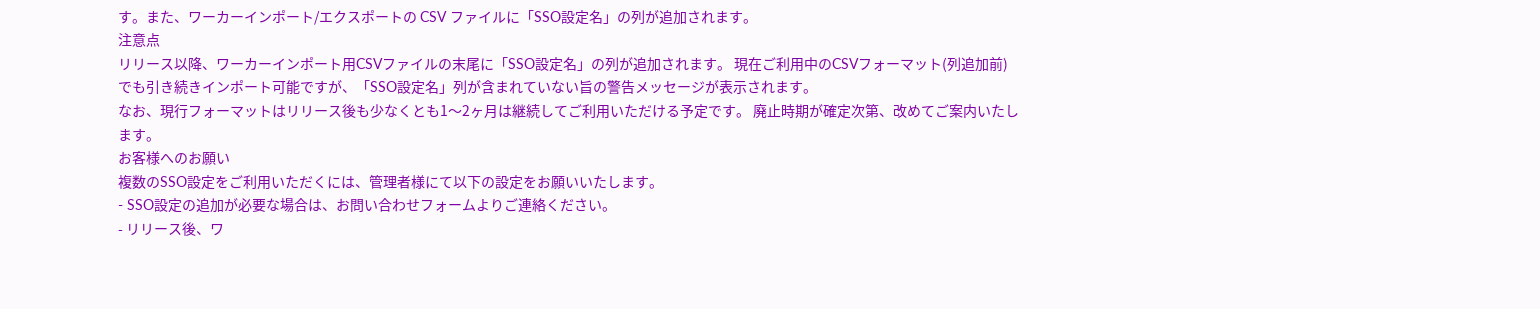す。また、ワーカーインポート/エクスポートの CSV ファイルに「SSO設定名」の列が追加されます。
注意点
リリース以降、ワーカーインポート用CSVファイルの末尾に「SSO設定名」の列が追加されます。 現在ご利用中のCSVフォーマット(列追加前)でも引き続きインポート可能ですが、「SSO設定名」列が含まれていない旨の警告メッセージが表示されます。
なお、現行フォーマットはリリース後も少なくとも1〜2ヶ月は継続してご利用いただける予定です。 廃止時期が確定次第、改めてご案内いたします。
お客様へのお願い
複数のSSO設定をご利用いただくには、管理者様にて以下の設定をお願いいたします。
- SSO設定の追加が必要な場合は、お問い合わせフォームよりご連絡ください。
- リリース後、ワ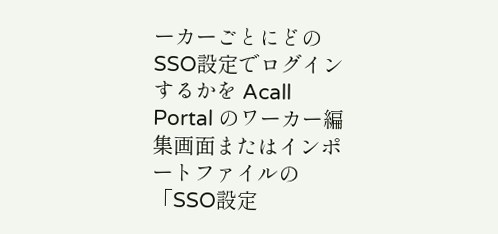ーカーごとにどのSSO設定でログインするかを Acall Portal のワーカー編集画面またはインポートファイルの「SSO設定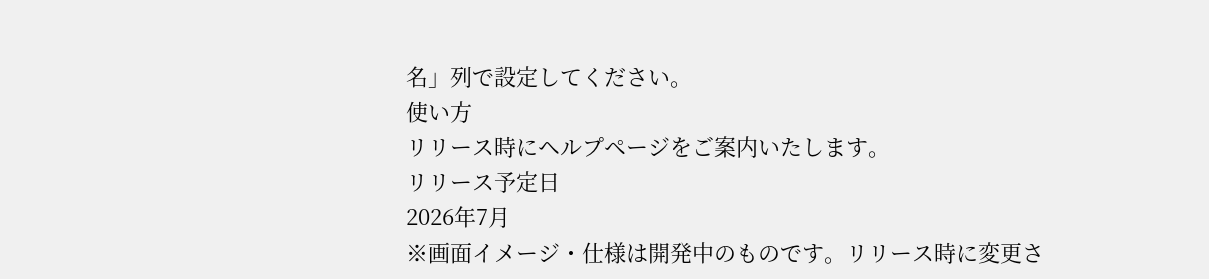名」列で設定してください。
使い方
リリース時にヘルプページをご案内いたします。
リリース予定日
2026年7月
※画面イメージ・仕様は開発中のものです。リリース時に変更さ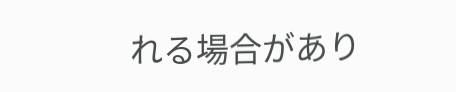れる場合があり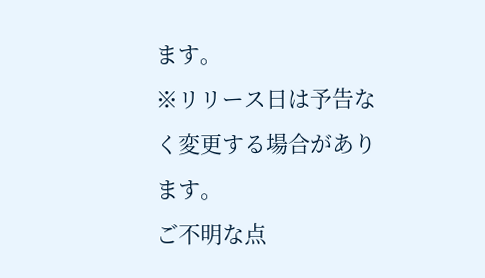ます。
※リリース日は予告なく変更する場合があります。
ご不明な点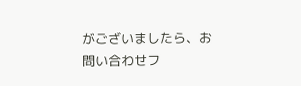がございましたら、お問い合わせフ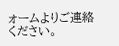ォームよりご連絡ください。